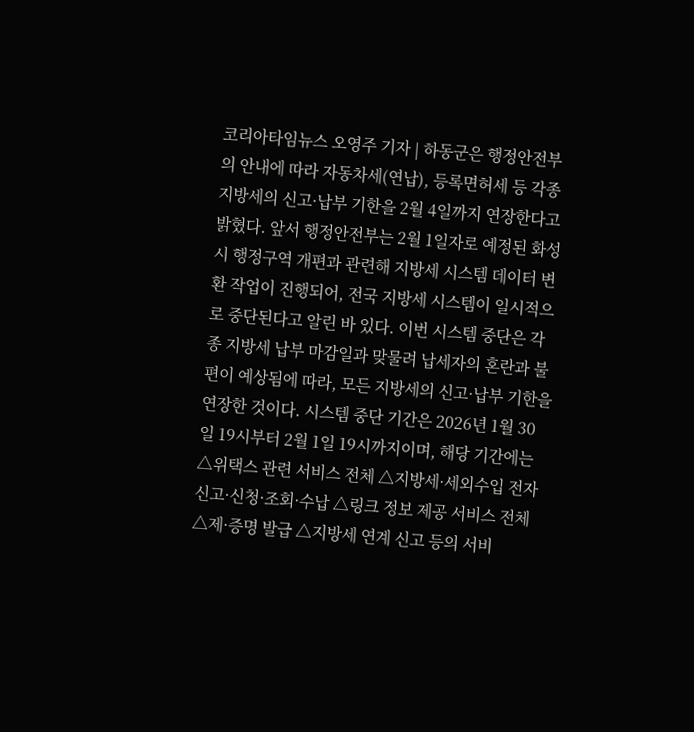코리아타임뉴스 오영주 기자 | 하동군은 행정안전부의 안내에 따라 자동차세(연납), 등록면허세 등 각종 지방세의 신고·납부 기한을 2월 4일까지 연장한다고 밝혔다. 앞서 행정안전부는 2월 1일자로 예정된 화성시 행정구역 개편과 관련해 지방세 시스템 데이터 변환 작업이 진행되어, 전국 지방세 시스템이 일시적으로 중단된다고 알린 바 있다. 이번 시스템 중단은 각종 지방세 납부 마감일과 맞물려 납세자의 혼란과 불편이 예상됨에 따라, 모든 지방세의 신고·납부 기한을 연장한 것이다. 시스템 중단 기간은 2026년 1월 30일 19시부터 2월 1일 19시까지이며, 해당 기간에는 △위택스 관련 서비스 전체 △지방세·세외수입 전자신고·신청·조회·수납 △링크 정보 제공 서비스 전체 △제·증명 발급 △지방세 연계 신고 등의 서비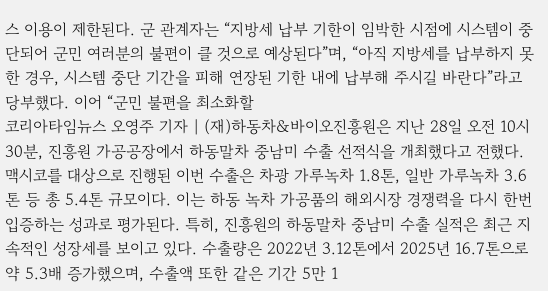스 이용이 제한된다. 군 관계자는 “지방세 납부 기한이 임박한 시점에 시스템이 중단되어 군민 여러분의 불편이 클 것으로 예상된다”며, “아직 지방세를 납부하지 못한 경우, 시스템 중단 기간을 피해 연장된 기한 내에 납부해 주시길 바란다”라고 당부했다. 이어 “군민 불편을 최소화할
코리아타임뉴스 오영주 기자 | (재)하동차&바이오진흥원은 지난 28일 오전 10시 30분, 진흥원 가공공장에서 하동말차 중남미 수출 선적식을 개최했다고 전했다. 맥시코를 대상으로 진행된 이번 수출은 차광 가루녹차 1.8톤, 일반 가루녹차 3.6톤 등 총 5.4톤 규모이다. 이는 하동 녹차 가공품의 해외시장 경쟁력을 다시 한번 입증하는 성과로 평가된다. 특히, 진흥원의 하동말차 중남미 수출 실적은 최근 지속적인 성장세를 보이고 있다. 수출량은 2022년 3.12톤에서 2025년 16.7톤으로 약 5.3배 증가했으며, 수출액 또한 같은 기간 5만 1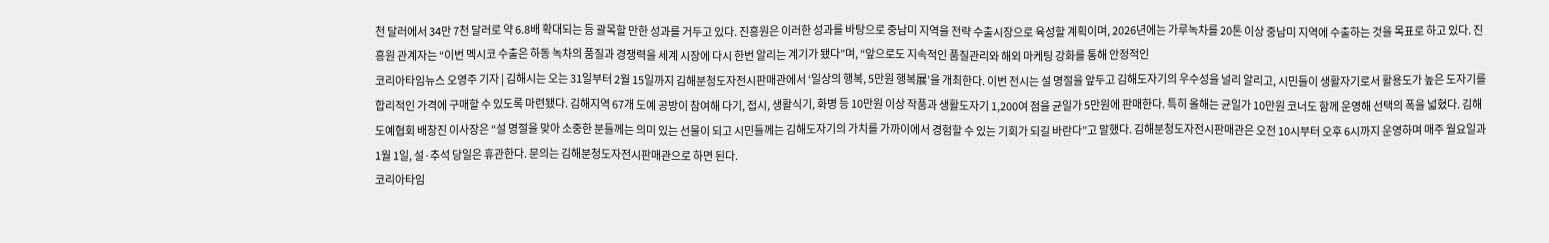천 달러에서 34만 7천 달러로 약 6.8배 확대되는 등 괄목할 만한 성과를 거두고 있다. 진흥원은 이러한 성과를 바탕으로 중남미 지역을 전략 수출시장으로 육성할 계획이며, 2026년에는 가루녹차를 20톤 이상 중남미 지역에 수출하는 것을 목표로 하고 있다. 진흥원 관계자는 “이번 멕시코 수출은 하동 녹차의 품질과 경쟁력을 세계 시장에 다시 한번 알리는 계기가 됐다”며, “앞으로도 지속적인 품질관리와 해외 마케팅 강화를 통해 안정적인
코리아타임뉴스 오영주 기자 | 김해시는 오는 31일부터 2월 15일까지 김해분청도자전시판매관에서 ‘일상의 행복, 5만원 행복展’을 개최한다. 이번 전시는 설 명절을 앞두고 김해도자기의 우수성을 널리 알리고, 시민들이 생활자기로서 활용도가 높은 도자기를 합리적인 가격에 구매할 수 있도록 마련됐다. 김해지역 67개 도예 공방이 참여해 다기, 접시, 생활식기, 화병 등 10만원 이상 작품과 생활도자기 1,200여 점을 균일가 5만원에 판매한다. 특히 올해는 균일가 10만원 코너도 함께 운영해 선택의 폭을 넓혔다. 김해도예협회 배창진 이사장은 “설 명절을 맞아 소중한 분들께는 의미 있는 선물이 되고 시민들께는 김해도자기의 가치를 가까이에서 경험할 수 있는 기회가 되길 바란다”고 말했다. 김해분청도자전시판매관은 오전 10시부터 오후 6시까지 운영하며 매주 월요일과 1월 1일, 설·추석 당일은 휴관한다. 문의는 김해분청도자전시판매관으로 하면 된다.
코리아타임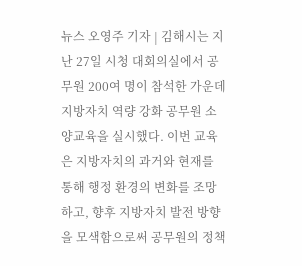뉴스 오영주 기자 | 김해시는 지난 27일 시청 대회의실에서 공무원 200여 명이 참석한 가운데 지방자치 역량 강화 공무원 소양교육을 실시했다. 이번 교육은 지방자치의 과거와 현재를 통해 행정 환경의 변화를 조망하고, 향후 지방자치 발전 방향을 모색함으로써 공무원의 정책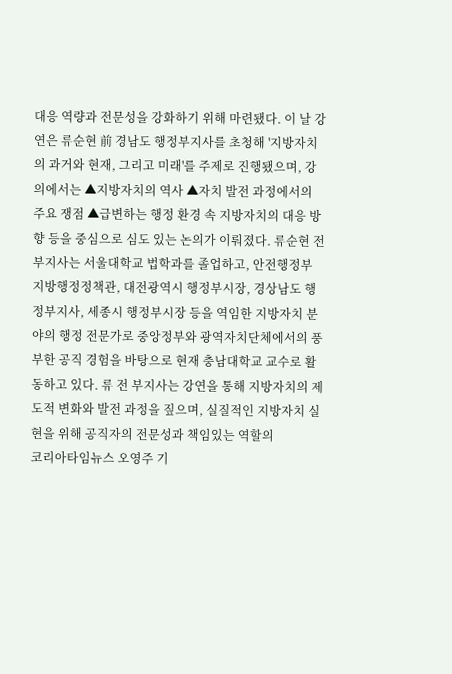대응 역량과 전문성을 강화하기 위해 마련됐다. 이 날 강연은 류순현 前 경남도 행정부지사를 초청해 '지방자치의 과거와 현재, 그리고 미래'를 주제로 진행됐으며, 강의에서는 ▲지방자치의 역사 ▲자치 발전 과정에서의 주요 쟁점 ▲급변하는 행정 환경 속 지방자치의 대응 방향 등을 중심으로 심도 있는 논의가 이뤄졌다. 류순현 전 부지사는 서울대학교 법학과를 졸업하고, 안전행정부 지방행정정책관, 대전광역시 행정부시장, 경상남도 행정부지사, 세종시 행정부시장 등을 역임한 지방자치 분야의 행정 전문가로 중앙정부와 광역자치단체에서의 풍부한 공직 경험을 바탕으로 현재 충남대학교 교수로 활동하고 있다. 류 전 부지사는 강연을 통해 지방자치의 제도적 변화와 발전 과정을 짚으며, 실질적인 지방자치 실현을 위해 공직자의 전문성과 책임있는 역할의
코리아타임뉴스 오영주 기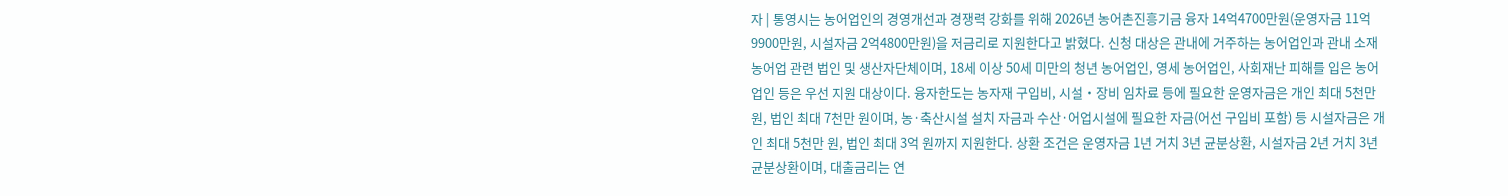자 | 통영시는 농어업인의 경영개선과 경쟁력 강화를 위해 2026년 농어촌진흥기금 융자 14억4700만원(운영자금 11억9900만원, 시설자금 2억4800만원)을 저금리로 지원한다고 밝혔다. 신청 대상은 관내에 거주하는 농어업인과 관내 소재 농어업 관련 법인 및 생산자단체이며, 18세 이상 50세 미만의 청년 농어업인, 영세 농어업인, 사회재난 피해를 입은 농어업인 등은 우선 지원 대상이다. 융자한도는 농자재 구입비, 시설・장비 임차료 등에 필요한 운영자금은 개인 최대 5천만 원, 법인 최대 7천만 원이며, 농·축산시설 설치 자금과 수산·어업시설에 필요한 자금(어선 구입비 포함) 등 시설자금은 개인 최대 5천만 원, 법인 최대 3억 원까지 지원한다. 상환 조건은 운영자금 1년 거치 3년 균분상환, 시설자금 2년 거치 3년 균분상환이며, 대출금리는 연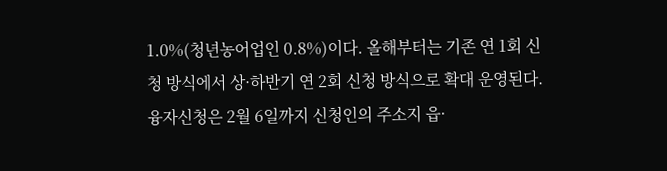1.0%(청년농어업인 0.8%)이다. 올해부터는 기존 연 1회 신청 방식에서 상·하반기 연 2회 신청 방식으로 확대 운영된다. 융자신청은 2월 6일까지 신청인의 주소지 읍·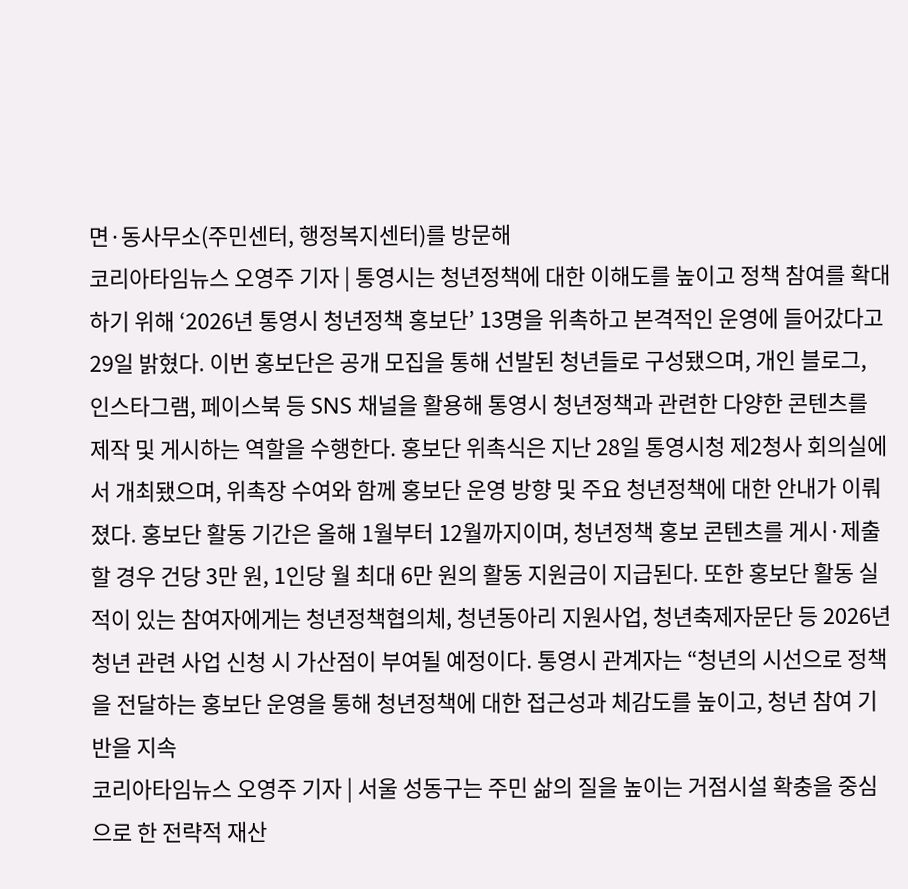면·동사무소(주민센터, 행정복지센터)를 방문해
코리아타임뉴스 오영주 기자 | 통영시는 청년정책에 대한 이해도를 높이고 정책 참여를 확대하기 위해 ‘2026년 통영시 청년정책 홍보단’ 13명을 위촉하고 본격적인 운영에 들어갔다고 29일 밝혔다. 이번 홍보단은 공개 모집을 통해 선발된 청년들로 구성됐으며, 개인 블로그, 인스타그램, 페이스북 등 SNS 채널을 활용해 통영시 청년정책과 관련한 다양한 콘텐츠를 제작 및 게시하는 역할을 수행한다. 홍보단 위촉식은 지난 28일 통영시청 제2청사 회의실에서 개최됐으며, 위촉장 수여와 함께 홍보단 운영 방향 및 주요 청년정책에 대한 안내가 이뤄졌다. 홍보단 활동 기간은 올해 1월부터 12월까지이며, 청년정책 홍보 콘텐츠를 게시·제출할 경우 건당 3만 원, 1인당 월 최대 6만 원의 활동 지원금이 지급된다. 또한 홍보단 활동 실적이 있는 참여자에게는 청년정책협의체, 청년동아리 지원사업, 청년축제자문단 등 2026년 청년 관련 사업 신청 시 가산점이 부여될 예정이다. 통영시 관계자는 “청년의 시선으로 정책을 전달하는 홍보단 운영을 통해 청년정책에 대한 접근성과 체감도를 높이고, 청년 참여 기반을 지속
코리아타임뉴스 오영주 기자 | 서울 성동구는 주민 삶의 질을 높이는 거점시설 확충을 중심으로 한 전략적 재산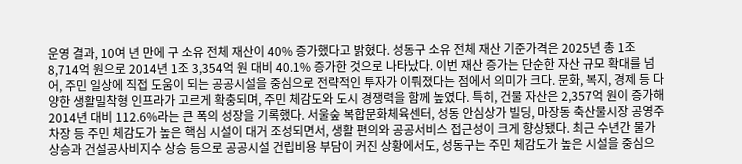운영 결과, 10여 년 만에 구 소유 전체 재산이 40% 증가했다고 밝혔다. 성동구 소유 전체 재산 기준가격은 2025년 총 1조 8,714억 원으로 2014년 1조 3,354억 원 대비 40.1% 증가한 것으로 나타났다. 이번 재산 증가는 단순한 자산 규모 확대를 넘어, 주민 일상에 직접 도움이 되는 공공시설을 중심으로 전략적인 투자가 이뤄졌다는 점에서 의미가 크다. 문화, 복지, 경제 등 다양한 생활밀착형 인프라가 고르게 확충되며, 주민 체감도와 도시 경쟁력을 함께 높였다. 특히, 건물 자산은 2,357억 원이 증가해 2014년 대비 112.6%라는 큰 폭의 성장을 기록했다. 서울숲 복합문화체육센터, 성동 안심상가 빌딩, 마장동 축산물시장 공영주차장 등 주민 체감도가 높은 핵심 시설이 대거 조성되면서, 생활 편의와 공공서비스 접근성이 크게 향상됐다. 최근 수년간 물가 상승과 건설공사비지수 상승 등으로 공공시설 건립비용 부담이 커진 상황에서도, 성동구는 주민 체감도가 높은 시설을 중심으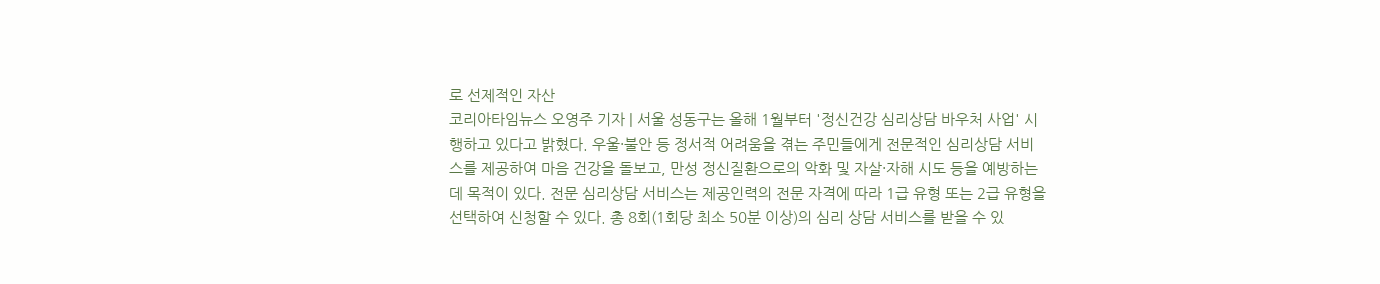로 선제적인 자산
코리아타임뉴스 오영주 기자 | 서울 성동구는 올해 1월부터 '정신건강 심리상담 바우처 사업' 시행하고 있다고 밝혔다. 우울·불안 등 정서적 어려움을 겪는 주민들에게 전문적인 심리상담 서비스를 제공하여 마음 건강을 돌보고, 만성 정신질환으로의 악화 및 자살·자해 시도 등을 예방하는데 목적이 있다. 전문 심리상담 서비스는 제공인력의 전문 자격에 따라 1급 유형 또는 2급 유형을 선택하여 신청할 수 있다. 총 8회(1회당 최소 50분 이상)의 심리 상담 서비스를 받을 수 있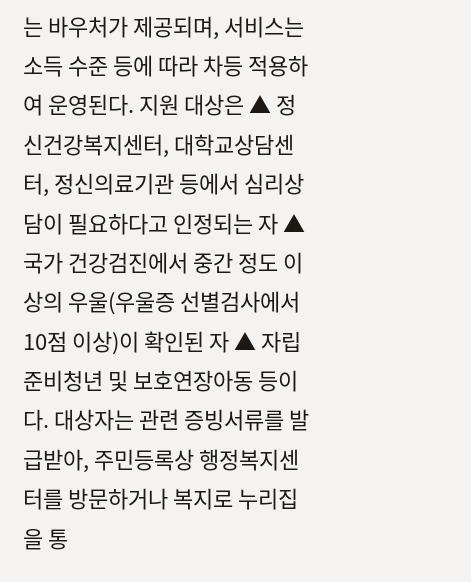는 바우처가 제공되며, 서비스는 소득 수준 등에 따라 차등 적용하여 운영된다. 지원 대상은 ▲ 정신건강복지센터, 대학교상담센터, 정신의료기관 등에서 심리상담이 필요하다고 인정되는 자 ▲ 국가 건강검진에서 중간 정도 이상의 우울(우울증 선별검사에서 10점 이상)이 확인된 자 ▲ 자립준비청년 및 보호연장아동 등이다. 대상자는 관련 증빙서류를 발급받아, 주민등록상 행정복지센터를 방문하거나 복지로 누리집을 통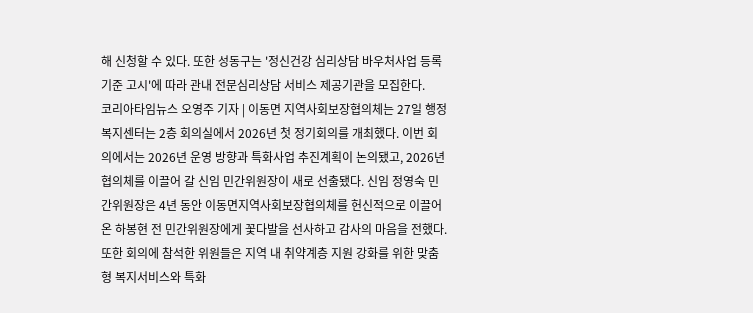해 신청할 수 있다. 또한 성동구는 '정신건강 심리상담 바우처사업 등록기준 고시'에 따라 관내 전문심리상담 서비스 제공기관을 모집한다.
코리아타임뉴스 오영주 기자 | 이동면 지역사회보장협의체는 27일 행정복지센터는 2층 회의실에서 2026년 첫 정기회의를 개최했다. 이번 회의에서는 2026년 운영 방향과 특화사업 추진계획이 논의됐고, 2026년 협의체를 이끌어 갈 신임 민간위원장이 새로 선출됐다. 신임 정영숙 민간위원장은 4년 동안 이동면지역사회보장협의체를 헌신적으로 이끌어 온 하봉현 전 민간위원장에게 꽃다발을 선사하고 감사의 마음을 전했다. 또한 회의에 참석한 위원들은 지역 내 취약계층 지원 강화를 위한 맞춤형 복지서비스와 특화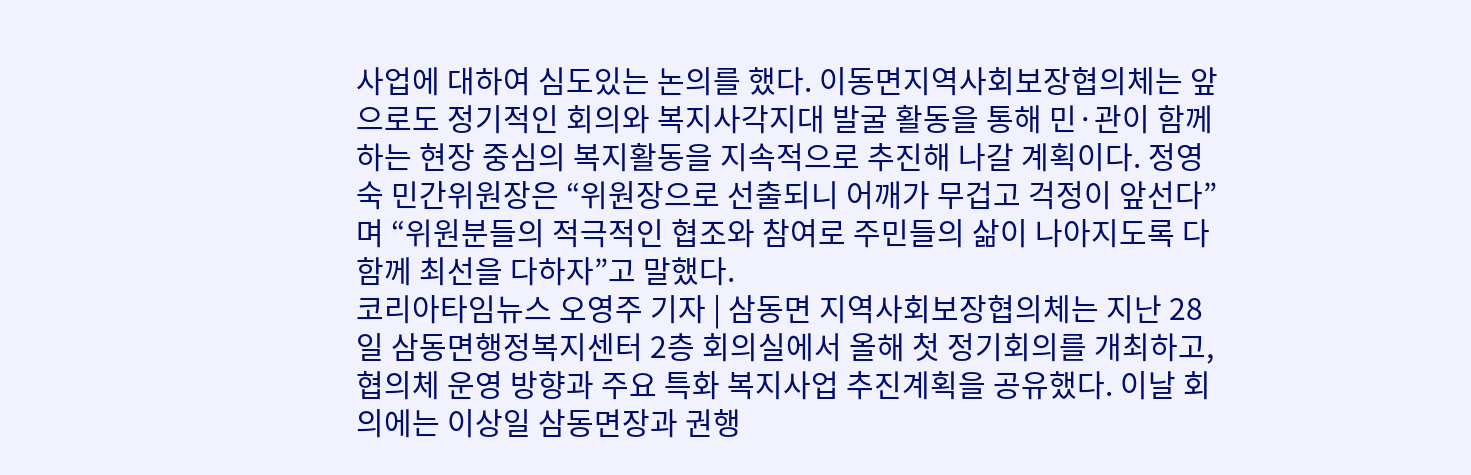사업에 대하여 심도있는 논의를 했다. 이동면지역사회보장협의체는 앞으로도 정기적인 회의와 복지사각지대 발굴 활동을 통해 민·관이 함께하는 현장 중심의 복지활동을 지속적으로 추진해 나갈 계획이다. 정영숙 민간위원장은 “위원장으로 선출되니 어깨가 무겁고 걱정이 앞선다”며 “위원분들의 적극적인 협조와 참여로 주민들의 삶이 나아지도록 다함께 최선을 다하자”고 말했다.
코리아타임뉴스 오영주 기자 | 삼동면 지역사회보장협의체는 지난 28일 삼동면행정복지센터 2층 회의실에서 올해 첫 정기회의를 개최하고, 협의체 운영 방향과 주요 특화 복지사업 추진계획을 공유했다. 이날 회의에는 이상일 삼동면장과 권행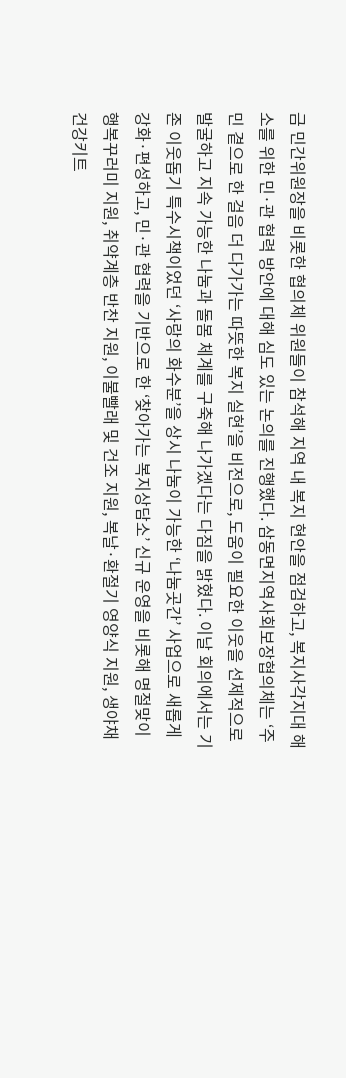금 민간위원장을 비롯한 협의체 위원들이 참석해 지역 내 복지 현안을 점검하고, 복지사각지대 해소를 위한 민·관 협력 방안에 대해 심도 있는 논의를 진행했다. 삼동면지역사회보장협의체는 ‘주민 곁으로 한 걸음 더 다가가는 따뜻한 복지 실현’을 비전으로, 도움이 필요한 이웃을 선제적으로 발굴하고 지속 가능한 나눔과 돌봄 체계를 구축해 나가겠다는 다짐을 밝혔다. 이날 회의에서는 기존 이웃돕기 특수시책이었던 ‘사랑의 화수분’을 상시 나눔이 가능한 ‘나눔곳간’ 사업으로 새롭게 강화·편성하고, 민·관 협력을 기반으로 한 ‘찾아가는 복지상담소’ 신규 운영을 비롯해 명절맞이 행복꾸러미 지원, 취약계층 반찬 지원, 이불빨래 및 건조 지원, 복날·환절기 영양식 지원, 생야채 건강키트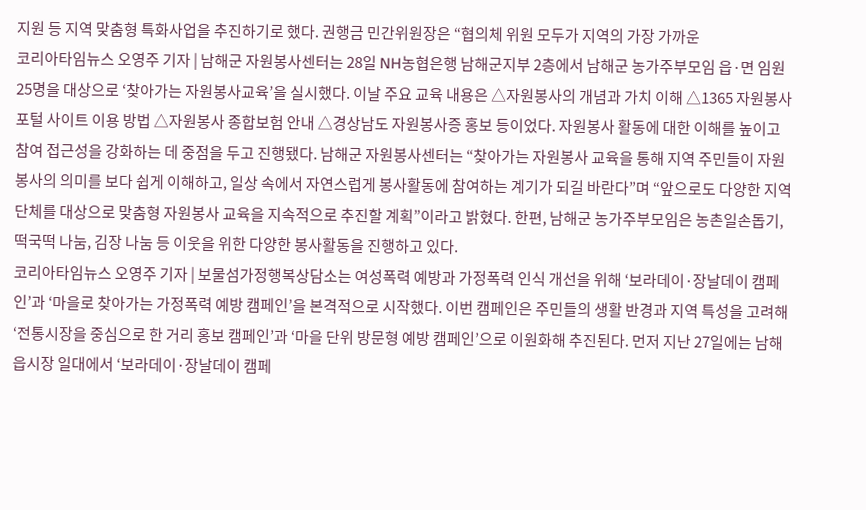지원 등 지역 맞춤형 특화사업을 추진하기로 했다. 권행금 민간위원장은 “협의체 위원 모두가 지역의 가장 가까운
코리아타임뉴스 오영주 기자 | 남해군 자원봉사센터는 28일 NH농협은행 남해군지부 2층에서 남해군 농가주부모임 읍·면 임원 25명을 대상으로 ‘찾아가는 자원봉사교육’을 실시했다. 이날 주요 교육 내용은 △자원봉사의 개념과 가치 이해 △1365 자원봉사포털 사이트 이용 방법 △자원봉사 종합보험 안내 △경상남도 자원봉사증 홍보 등이었다. 자원봉사 활동에 대한 이해를 높이고 참여 접근성을 강화하는 데 중점을 두고 진행됐다. 남해군 자원봉사센터는 “찾아가는 자원봉사 교육을 통해 지역 주민들이 자원봉사의 의미를 보다 쉽게 이해하고, 일상 속에서 자연스럽게 봉사활동에 참여하는 계기가 되길 바란다”며 “앞으로도 다양한 지역 단체를 대상으로 맞춤형 자원봉사 교육을 지속적으로 추진할 계획”이라고 밝혔다. 한편, 남해군 농가주부모임은 농촌일손돕기, 떡국떡 나눔, 김장 나눔 등 이웃을 위한 다양한 봉사활동을 진행하고 있다.
코리아타임뉴스 오영주 기자 | 보물섬가정행복상담소는 여성폭력 예방과 가정폭력 인식 개선을 위해 ‘보라데이·장날데이 캠페인’과 ‘마을로 찾아가는 가정폭력 예방 캠페인’을 본격적으로 시작했다. 이번 캠페인은 주민들의 생활 반경과 지역 특성을 고려해 ‘전통시장을 중심으로 한 거리 홍보 캠페인’과 ‘마을 단위 방문형 예방 캠페인’으로 이원화해 추진된다. 먼저 지난 27일에는 남해읍시장 일대에서 ‘보라데이·장날데이 캠페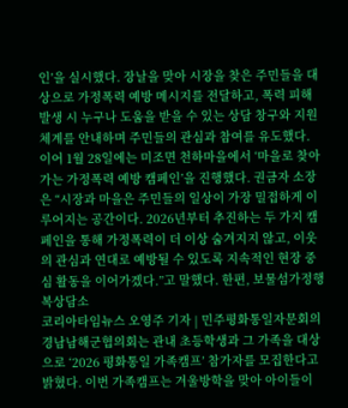인’을 실시했다. 장날을 맞아 시장을 찾은 주민들을 대상으로 가정폭력 예방 메시지를 전달하고, 폭력 피해 발생 시 누구나 도움을 받을 수 있는 상담 창구와 지원 체계를 안내하며 주민들의 관심과 참여를 유도했다. 이어 1월 28일에는 미조면 천하마을에서 ‘마을로 찾아가는 가정폭력 예방 캠페인’을 진행했다. 권금자 소장은 “시장과 마을은 주민들의 일상이 가장 밀접하게 이루어지는 공간이다. 2026년부터 추진하는 두 가지 캠페인을 통해 가정폭력이 더 이상 숨겨지지 않고, 이웃의 관심과 연대로 예방될 수 있도록 지속적인 현장 중심 활동을 이어가겠다.”고 말했다. 한편, 보물섬가정행복상담소
코리아타임뉴스 오영주 기자 | 민주평화통일자문회의 경남남해군협의회는 관내 초등학생과 그 가족을 대상으로 ‘2026 평화통일 가족캠프’ 참가자를 모집한다고 밝혔다. 이번 가족캠프는 겨울방학을 맞아 아이들이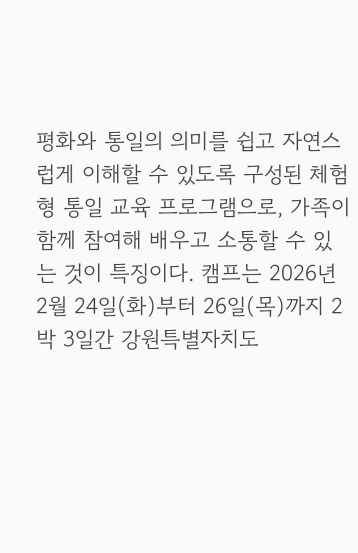평화와 통일의 의미를 쉽고 자연스럽게 이해할 수 있도록 구성된 체험형 통일 교육 프로그램으로, 가족이 함께 참여해 배우고 소통할 수 있는 것이 특징이다. 캠프는 2026년 2월 24일(화)부터 26일(목)까지 2박 3일간 강원특별자치도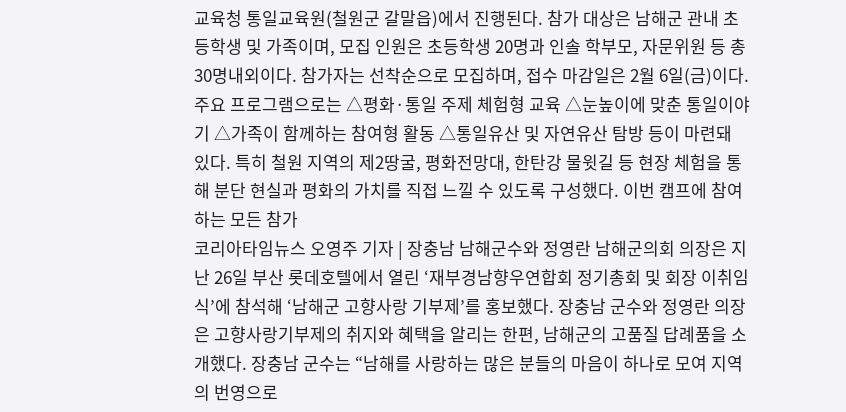교육청 통일교육원(철원군 갈말읍)에서 진행된다. 참가 대상은 남해군 관내 초등학생 및 가족이며, 모집 인원은 초등학생 20명과 인솔 학부모, 자문위원 등 총 30명내외이다. 참가자는 선착순으로 모집하며, 접수 마감일은 2월 6일(금)이다. 주요 프로그램으로는 △평화·통일 주제 체험형 교육 △눈높이에 맞춘 통일이야기 △가족이 함께하는 참여형 활동 △통일유산 및 자연유산 탐방 등이 마련돼 있다. 특히 철원 지역의 제2땅굴, 평화전망대, 한탄강 물윗길 등 현장 체험을 통해 분단 현실과 평화의 가치를 직접 느낄 수 있도록 구성했다. 이번 캠프에 참여하는 모든 참가
코리아타임뉴스 오영주 기자 | 장충남 남해군수와 정영란 남해군의회 의장은 지난 26일 부산 롯데호텔에서 열린 ‘재부경남향우연합회 정기총회 및 회장 이취임식’에 참석해 ‘남해군 고향사랑 기부제’를 홍보했다. 장충남 군수와 정영란 의장은 고향사랑기부제의 취지와 혜택을 알리는 한편, 남해군의 고품질 답례품을 소개했다. 장충남 군수는 “남해를 사랑하는 많은 분들의 마음이 하나로 모여 지역의 번영으로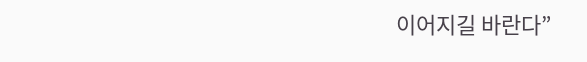이어지길 바란다”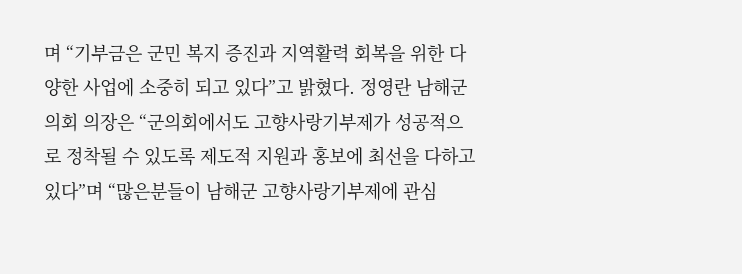며 “기부금은 군민 복지 증진과 지역활력 회복을 위한 다양한 사업에 소중히 되고 있다”고 밝혔다. 정영란 남해군의회 의장은 “군의회에서도 고향사랑기부제가 성공적으로 정착될 수 있도록 제도적 지원과 홍보에 최선을 다하고 있다”며 “많은분들이 남해군 고향사랑기부제에 관심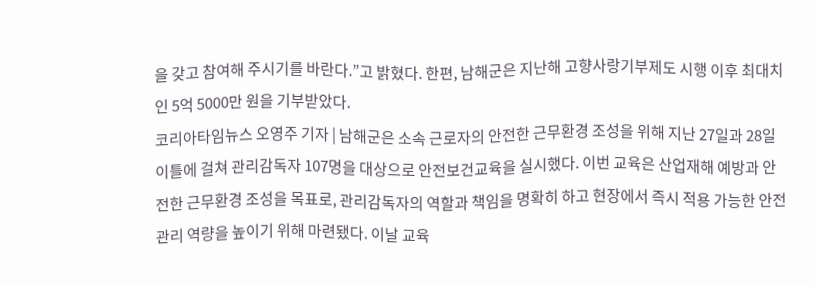을 갖고 참여해 주시기를 바란다.”고 밝혔다. 한편, 남해군은 지난해 고향사랑기부제도 시행 이후 최대치인 5억 5000만 원을 기부받았다.
코리아타임뉴스 오영주 기자 | 남해군은 소속 근로자의 안전한 근무환경 조성을 위해 지난 27일과 28일 이틀에 걸쳐 관리감독자 107명을 대상으로 안전보건교육을 실시했다. 이번 교육은 산업재해 예방과 안전한 근무환경 조성을 목표로, 관리감독자의 역할과 책임을 명확히 하고 현장에서 즉시 적용 가능한 안전관리 역량을 높이기 위해 마련됐다. 이날 교육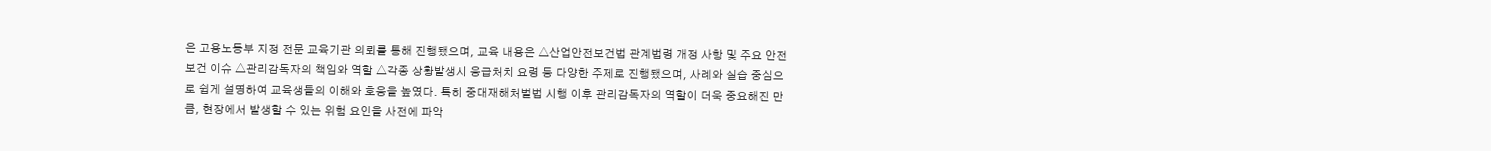은 고용노동부 지정 전문 교육기관 의뢰를 통해 진행됐으며, 교육 내용은 △산업안전보건법 관계법령 개정 사항 및 주요 안전보건 이슈 △관리감독자의 책임와 역할 △각종 상황발생시 응급처치 요령 등 다양한 주제로 진행됐으며, 사례와 실습 중심으로 쉽게 설명하여 교육생들의 이해와 호응을 높였다. 특히 중대재해처벌법 시행 이후 관리감독자의 역할이 더욱 중요해진 만큼, 현장에서 발생할 수 있는 위험 요인을 사전에 파악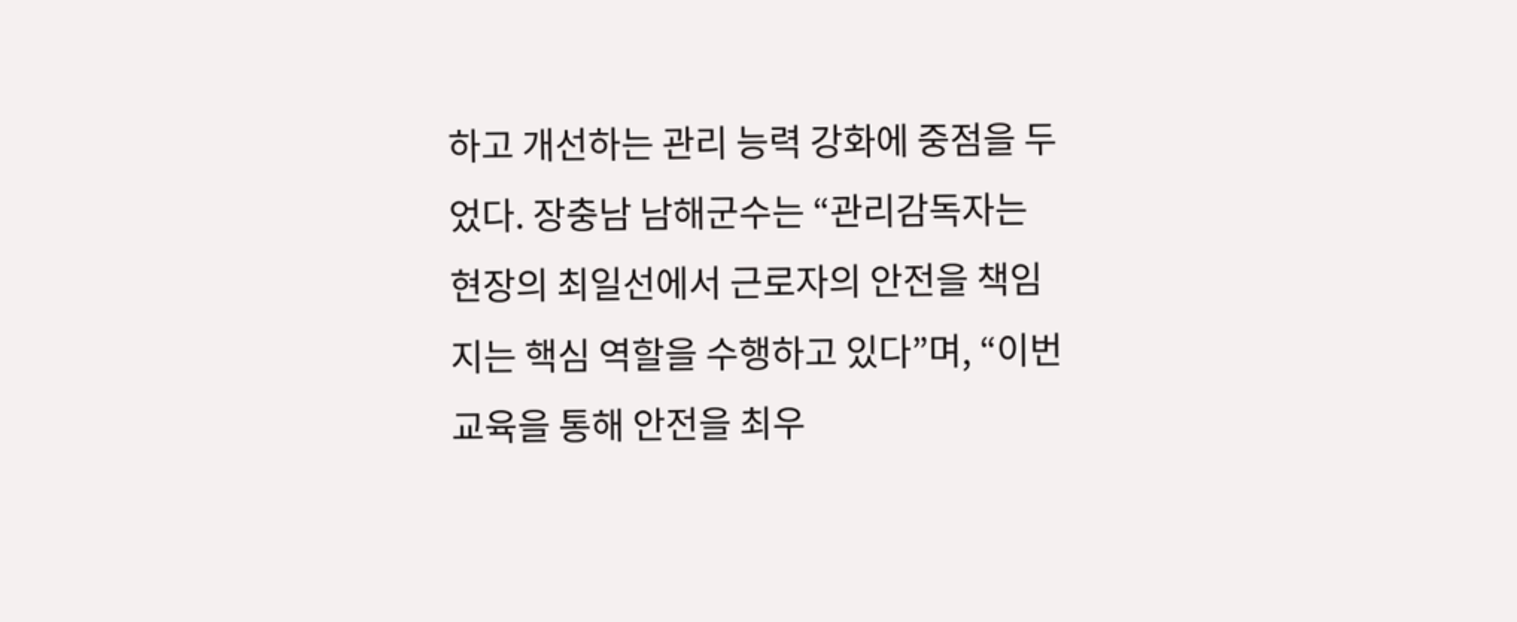하고 개선하는 관리 능력 강화에 중점을 두었다. 장충남 남해군수는 “관리감독자는 현장의 최일선에서 근로자의 안전을 책임지는 핵심 역할을 수행하고 있다”며, “이번 교육을 통해 안전을 최우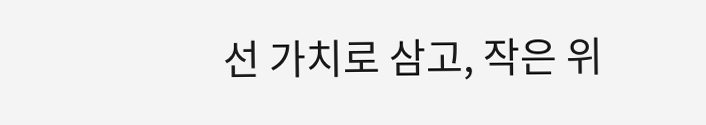선 가치로 삼고, 작은 위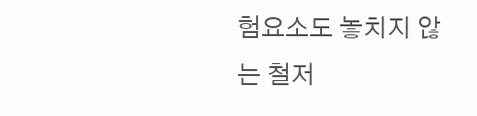험요소도 놓치지 않는 철저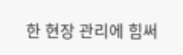한 현장 관리에 힘써